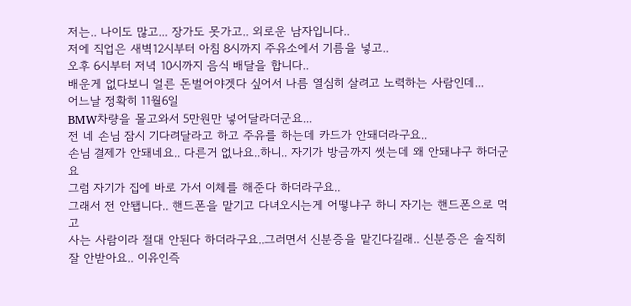저는.. 나이도 많고... 장가도 못가고.. 외로운 남자입니다..
저에 직업은 새벽12시부터 아침 8시까지 주유소에서 기름을 넣고..
오후 6시부터 저녁 10시까지 음식 배달을 합니다..
배운게 없다보니 얼른 돈벌어야겟다 싶어서 나름 열심히 살려고 노력하는 사람인데...
어느날 정확히 11월6일
BMW차량을 몰고와서 5만원만 넣어달라더군요...
전 네 손님 잠시 기다려달라고 하고 주유를 하는데 카드가 안돼더라구요..
손님 결제가 안돼네요.. 다른거 없나요..하니.. 자기가 방금까지 썻는데 왜 안돼냐구 하더군요
그럼 자기가 집에 바로 가서 이체를 해준다 하더라구요..
그래서 전 안됍니다.. 핸드폰을 맡기고 다녀오시는게 어떻냐구 하니 자기는 핸드폰으로 먹고
사는 사람이라 절대 안된다 하더라구요..그러면서 신분증을 맡긴다길래.. 신분증은 솔직히
잘 안받아요.. 이유인즉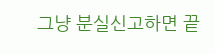그냥 분실신고하면 끝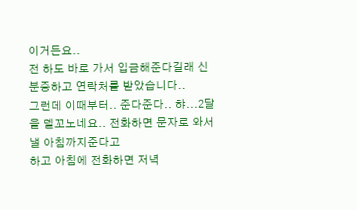이거든요..
전 하도 바로 가서 입금해준다길래 신분증하고 연락처를 받았습니다..
그런데 이때부터.. 준다준다.. 햐...2달을 델꼬노네요.. 전화하면 문자로 와서 낼 아침까지준다고
하고 아침에 전화하면 저녁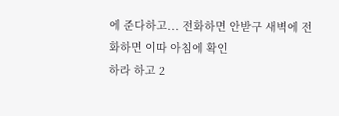에 준다하고... 전화하면 안받구 새벽에 전화하면 이따 아침에 확인
하라 하고 2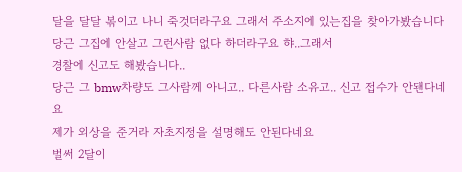달을 달달 볶이고 나니 죽것더라구요 그래서 주소지에 있는집을 찾아가봤습니다
당근 그집에 안살고 그런사람 없다 하더라구요 햐..그래서
경찰에 신고도 해봤습니다..
당근 그 bmw차량도 그사람께 아니고.. 다른사람 소유고.. 신고 접수가 안됀다네요
제가 외상을 준거라 자초지정을 설명해도 안된다네요
벌써 2달이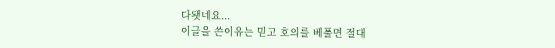다됏네요...
이글을 쓴이유는 믿고 호의를 베풀면 절대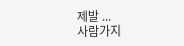제발 ...
사람가지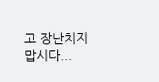고 장난치지 맙시다...